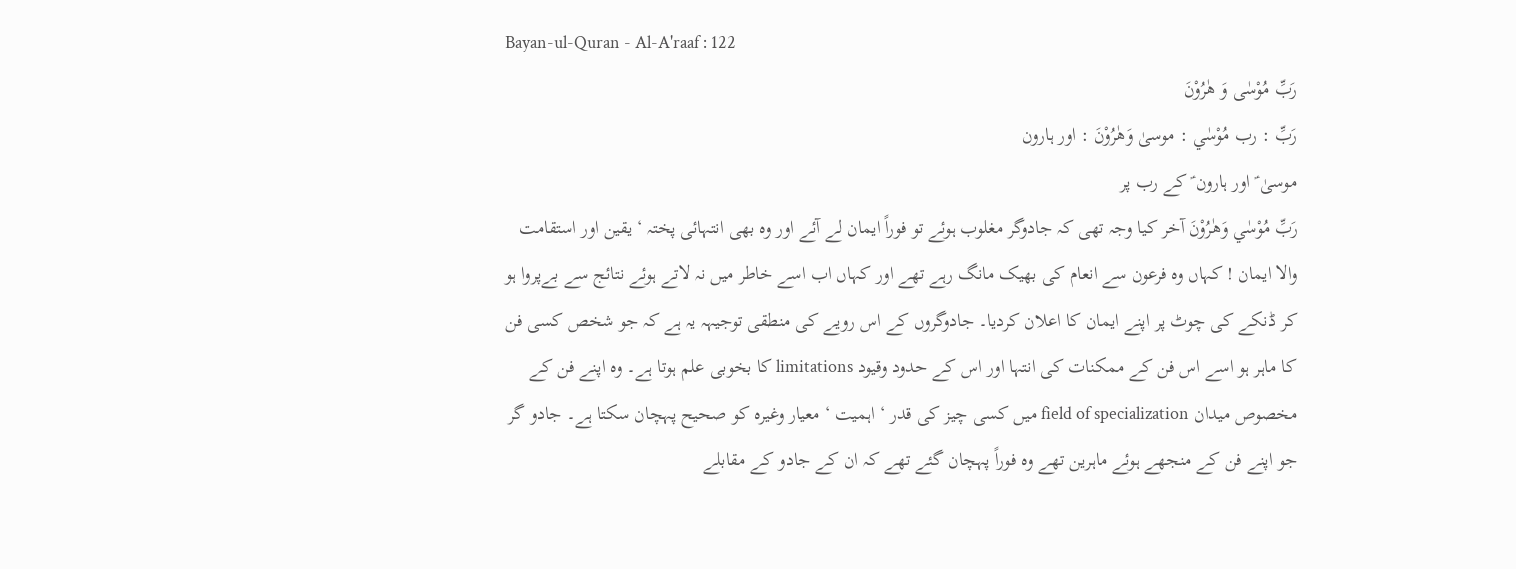Bayan-ul-Quran - Al-A'raaf : 122
رَبِّ مُوْسٰى وَ هٰرُوْنَ
رَبِّ : رب مُوْسٰي : موسیٰ وَهٰرُوْنَ : اور ہارون
موسیٰ ؑ اور ہارون ؑ کے رب پر
رَبِّ مُوْسٰي وَهٰرُوْنَ آخر کیا وجہ تھی کہ جادوگر مغلوب ہوئے تو فوراً ایمان لے آئے اور وہ بھی انتہائی پختہ ‘ یقین اور استقامت والا ایمان ! کہاں وہ فرعون سے انعام کی بھیک مانگ رہے تھے اور کہاں اب اسے خاطر میں نہ لاتے ہوئے نتائج سے بےپروا ہو کر ڈنکے کی چوٹ پر اپنے ایمان کا اعلان کردیا۔ جادوگروں کے اس رویے کی منطقی توجیہہ یہ ہے کہ جو شخص کسی فن کا ماہر ہو اسے اس فن کے ممکنات کی انتہا اور اس کے حدود وقیود limitations کا بخوبی علم ہوتا ہے۔ وہ اپنے فن کے مخصوص میدان field of specialization میں کسی چیز کی قدر ‘ اہمیت ‘ معیار وغیرہ کو صحیح پہچان سکتا ہے۔ جادو گر جو اپنے فن کے منجھے ہوئے ماہرین تھے وہ فوراً پہچان گئے تھے کہ ان کے جادو کے مقابلے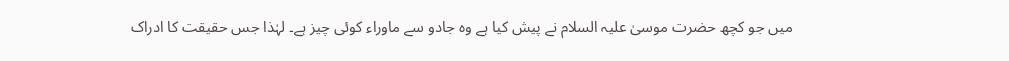میں جو کچھ حضرت موسیٰ علیہ السلام نے پیش کیا ہے وہ جادو سے ماوراء کوئی چیز ہے۔ لہٰذا جس حقیقت کا ادراک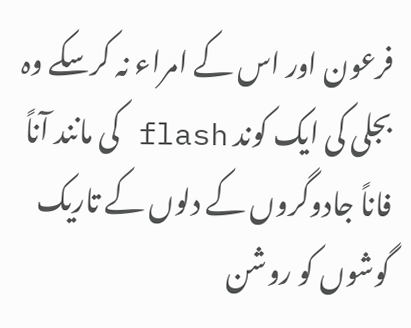فرعون اور اس کے امراء نہ کرسکے وہ بجلی کی ایک کوند flash کی مانند آناً فاناً جادوگروں کے دلوں کے تاریک گوشوں کو روشن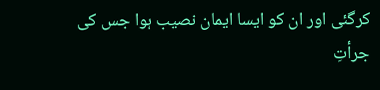کرگئی اور ان کو ایسا ایمان نصیب ہوا جس کی جرأتِ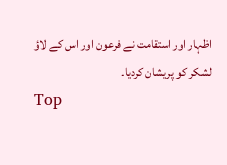اظہار اور استقامت نے فرعون اور اس کے لاؤ لشکر کو پریشان کردیا۔
Top